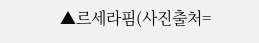▲르세라핌(사진출처=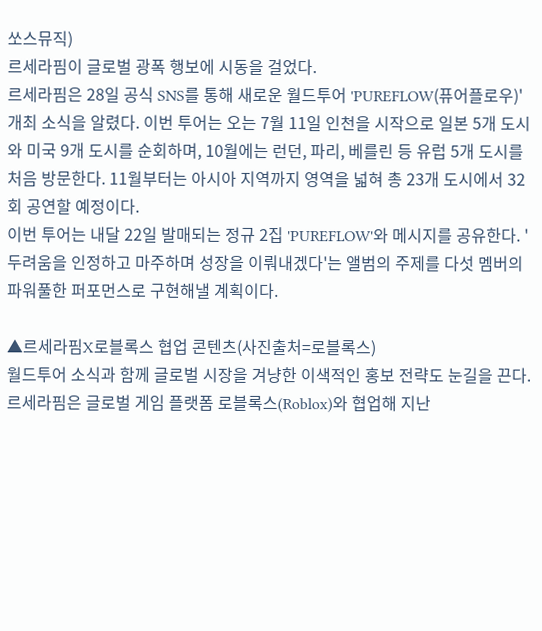쏘스뮤직)
르세라핌이 글로벌 광폭 행보에 시동을 걸었다.
르세라핌은 28일 공식 SNS를 통해 새로운 월드투어 'PUREFLOW(퓨어플로우)' 개최 소식을 알렸다. 이번 투어는 오는 7월 11일 인천을 시작으로 일본 5개 도시와 미국 9개 도시를 순회하며, 10월에는 런던, 파리, 베를린 등 유럽 5개 도시를 처음 방문한다. 11월부터는 아시아 지역까지 영역을 넓혀 총 23개 도시에서 32회 공연할 예정이다.
이번 투어는 내달 22일 발매되는 정규 2집 'PUREFLOW'와 메시지를 공유한다. '두려움을 인정하고 마주하며 성장을 이뤄내겠다'는 앨범의 주제를 다섯 멤버의 파워풀한 퍼포먼스로 구현해낼 계획이다.

▲르세라핌X로블록스 협업 콘텐츠(사진출처=로블록스)
월드투어 소식과 함께 글로벌 시장을 겨냥한 이색적인 홍보 전략도 눈길을 끈다. 르세라핌은 글로벌 게임 플랫폼 로블록스(Roblox)와 협업해 지난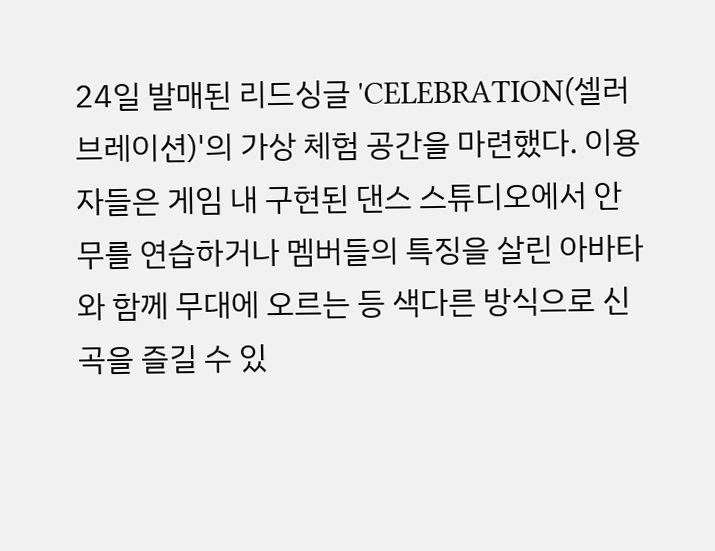24일 발매된 리드싱글 'CELEBRATION(셀러브레이션)'의 가상 체험 공간을 마련했다. 이용자들은 게임 내 구현된 댄스 스튜디오에서 안무를 연습하거나 멤버들의 특징을 살린 아바타와 함께 무대에 오르는 등 색다른 방식으로 신곡을 즐길 수 있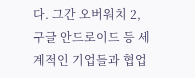다. 그간 오버워치 2, 구글 안드로이드 등 세계적인 기업들과 협업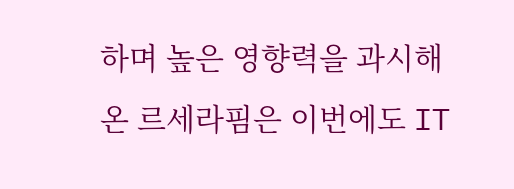하며 높은 영향력을 과시해온 르세라핌은 이번에도 IT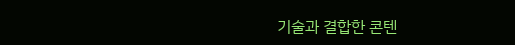기술과 결합한 콘텐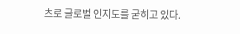츠로 글로벌 인지도를 굳히고 있다.